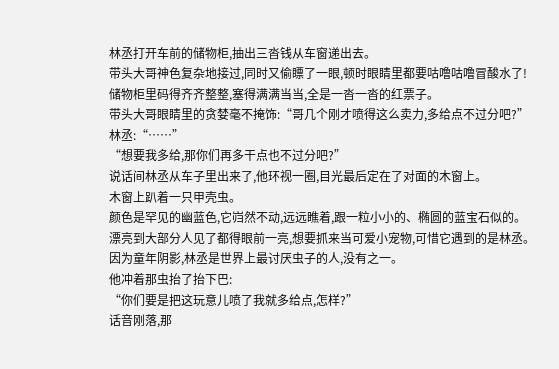林丞打开车前的储物柜,抽出三沓钱从车窗递出去。
带头大哥神色复杂地接过,同时又偷瞟了一眼,顿时眼睛里都要咕噜咕噜冒酸水了!
储物柜里码得齐齐整整,塞得满满当当,全是一沓一沓的红票子。
带头大哥眼睛里的贪婪毫不掩饰:“哥几个刚才喷得这么卖力,多给点不过分吧?”
林丞:“……”
“想要我多给,那你们再多干点也不过分吧?”
说话间林丞从车子里出来了,他环视一圈,目光最后定在了对面的木窗上。
木窗上趴着一只甲壳虫。
颜色是罕见的幽蓝色,它岿然不动,远远瞧着,跟一粒小小的、椭圆的蓝宝石似的。
漂亮到大部分人见了都得眼前一亮,想要抓来当可爱小宠物,可惜它遇到的是林丞。
因为童年阴影,林丞是世界上最讨厌虫子的人,没有之一。
他冲着那虫抬了抬下巴:
“你们要是把这玩意儿喷了我就多给点,怎样?”
话音刚落,那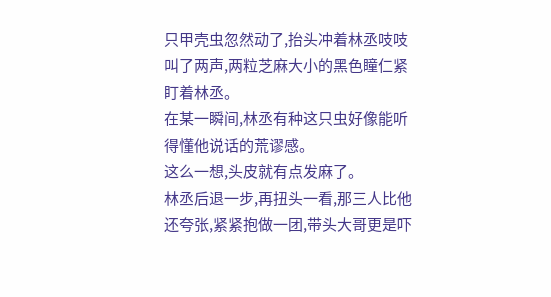只甲壳虫忽然动了,抬头冲着林丞吱吱叫了两声,两粒芝麻大小的黑色瞳仁紧盯着林丞。
在某一瞬间,林丞有种这只虫好像能听得懂他说话的荒谬感。
这么一想,头皮就有点发麻了。
林丞后退一步,再扭头一看,那三人比他还夸张,紧紧抱做一团,带头大哥更是吓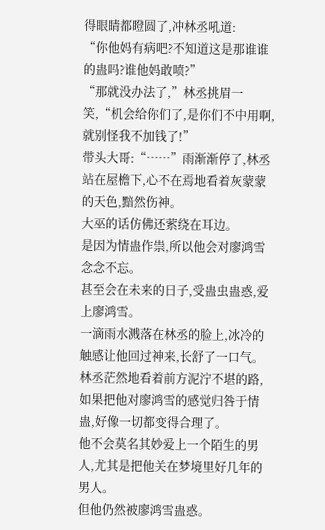得眼睛都瞪圆了,冲林丞吼道:
“你他妈有病吧?不知道这是那谁谁的蛊吗?谁他妈敢喷?”
“那就没办法了,”林丞挑眉一笑,“机会给你们了,是你们不中用啊,就别怪我不加钱了!”
带头大哥:“……”雨渐渐停了,林丞站在屋檐下,心不在焉地看着灰蒙蒙的天色,黯然伤神。
大巫的话仿佛还萦绕在耳边。
是因为情蛊作祟,所以他会对廖鸿雪念念不忘。
甚至会在未来的日子,受蛊虫蛊惑,爱上廖鸿雪。
一滴雨水溅落在林丞的脸上,冰冷的触感让他回过神来,长舒了一口气。
林丞茫然地看着前方泥泞不堪的路,如果把他对廖鸿雪的感觉归咎于情蛊,好像一切都变得合理了。
他不会莫名其妙爱上一个陌生的男人,尤其是把他关在梦境里好几年的男人。
但他仍然被廖鸿雪蛊惑。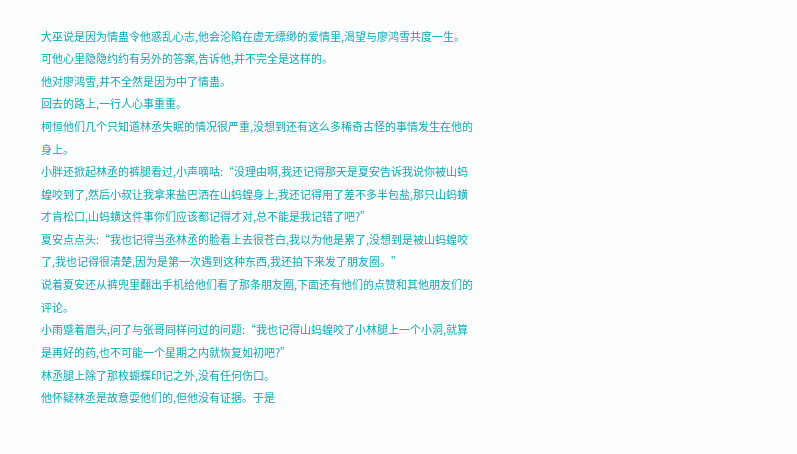大巫说是因为情蛊令他惑乱心志,他会沦陷在虚无缥缈的爱情里,渴望与廖鸿雪共度一生。
可他心里隐隐约约有另外的答案,告诉他,并不完全是这样的。
他对廖鸿雪,并不全然是因为中了情蛊。
回去的路上,一行人心事重重。
柯恒他们几个只知道林丞失眠的情况很严重,没想到还有这么多稀奇古怪的事情发生在他的身上。
小胖还掀起林丞的裤腿看过,小声嘀咕:“没理由啊,我还记得那天是夏安告诉我说你被山蚂蝗咬到了,然后小叔让我拿来盐巴洒在山蚂蝗身上,我还记得用了差不多半包盐,那只山蚂蟥才肯松口,山蚂蟥这件事你们应该都记得才对,总不能是我记错了吧?”
夏安点点头:“我也记得当丞林丞的脸看上去很苍白,我以为他是累了,没想到是被山蚂蝗咬了,我也记得很清楚,因为是第一次遇到这种东西,我还拍下来发了朋友圈。”
说着夏安还从裤兜里翻出手机给他们看了那条朋友圈,下面还有他们的点赞和其他朋友们的评论。
小雨蹙着眉头,问了与张哥同样问过的问题:“我也记得山蚂蝗咬了小林腿上一个小洞,就算是再好的药,也不可能一个星期之内就恢复如初吧?”
林丞腿上除了那枚蝴蝶印记之外,没有任何伤口。
他怀疑林丞是故意耍他们的,但他没有证据。于是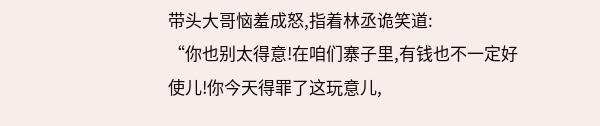带头大哥恼羞成怒,指着林丞诡笑道:
“你也别太得意!在咱们寨子里,有钱也不一定好使儿!你今天得罪了这玩意儿,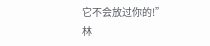它不会放过你的!”
林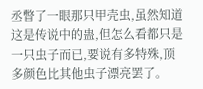丞瞥了一眼那只甲壳虫,虽然知道这是传说中的蛊,但怎么看都只是一只虫子而已,要说有多特殊,顶多颜色比其他虫子漂亮罢了。